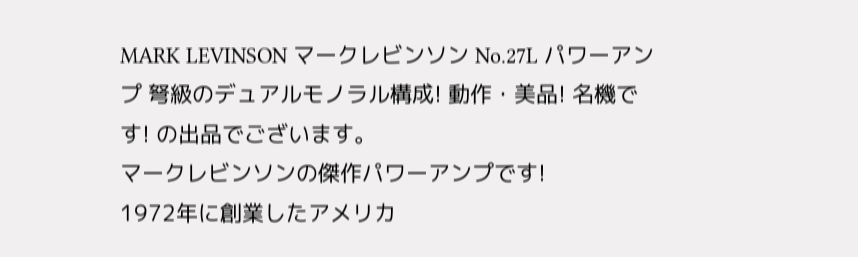MARK LEVINSON マークレビンソン No.27L パワーアンプ 弩級のデュアルモノラル構成! 動作・美品! 名機です! の出品でございます。
マークレビンソンの傑作パワーアンプです!
1972年に創業したアメリカ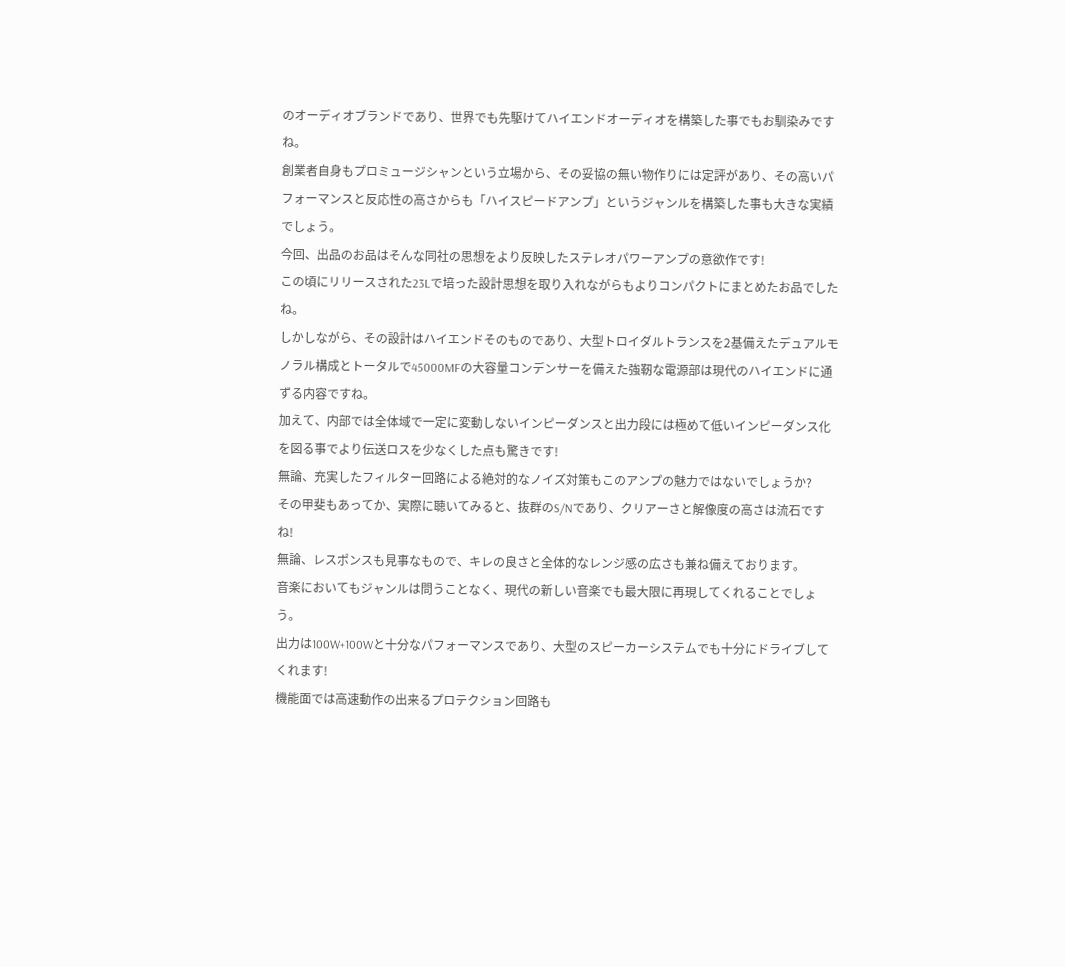のオーディオブランドであり、世界でも先駆けてハイエンドオーディオを構築した事でもお馴染みですね。
創業者自身もプロミュージシャンという立場から、その妥協の無い物作りには定評があり、その高いパフォーマンスと反応性の高さからも「ハイスピードアンプ」というジャンルを構築した事も大きな実績でしょう。
今回、出品のお品はそんな同社の思想をより反映したステレオパワーアンプの意欲作です!
この頃にリリースされた23Lで培った設計思想を取り入れながらもよりコンパクトにまとめたお品でしたね。
しかしながら、その設計はハイエンドそのものであり、大型トロイダルトランスを2基備えたデュアルモノラル構成とトータルで45000MFの大容量コンデンサーを備えた強靭な電源部は現代のハイエンドに通ずる内容ですね。
加えて、内部では全体域で一定に変動しないインピーダンスと出力段には極めて低いインピーダンス化を図る事でより伝送ロスを少なくした点も驚きです!
無論、充実したフィルター回路による絶対的なノイズ対策もこのアンプの魅力ではないでしょうか?
その甲斐もあってか、実際に聴いてみると、抜群のS/Nであり、クリアーさと解像度の高さは流石ですね!
無論、レスポンスも見事なもので、キレの良さと全体的なレンジ感の広さも兼ね備えております。
音楽においてもジャンルは問うことなく、現代の新しい音楽でも最大限に再現してくれることでしょう。
出力は100W+100Wと十分なパフォーマンスであり、大型のスピーカーシステムでも十分にドライブしてくれます!
機能面では高速動作の出来るプロテクション回路も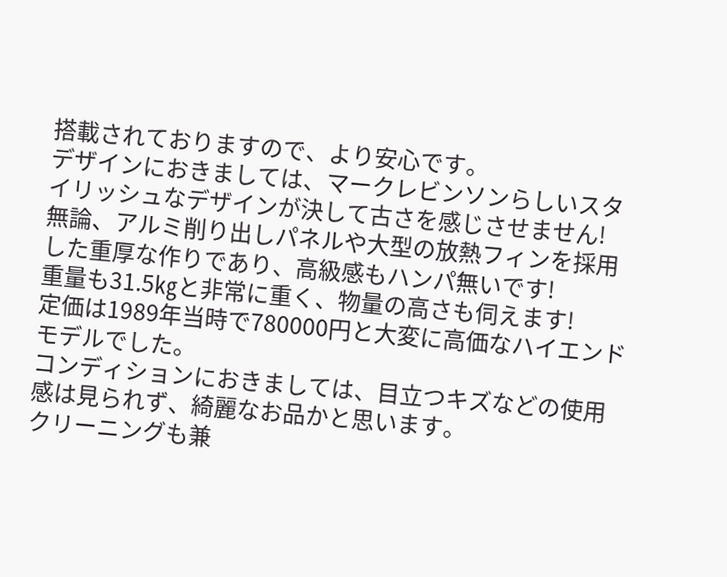搭載されておりますので、より安心です。
デザインにおきましては、マークレビンソンらしいスタイリッシュなデザインが決して古さを感じさせません!
無論、アルミ削り出しパネルや大型の放熱フィンを採用した重厚な作りであり、高級感もハンパ無いです!
重量も31.5㎏と非常に重く、物量の高さも伺えます!
定価は1989年当時で780000円と大変に高価なハイエンドモデルでした。
コンディションにおきましては、目立つキズなどの使用感は見られず、綺麗なお品かと思います。
クリーニングも兼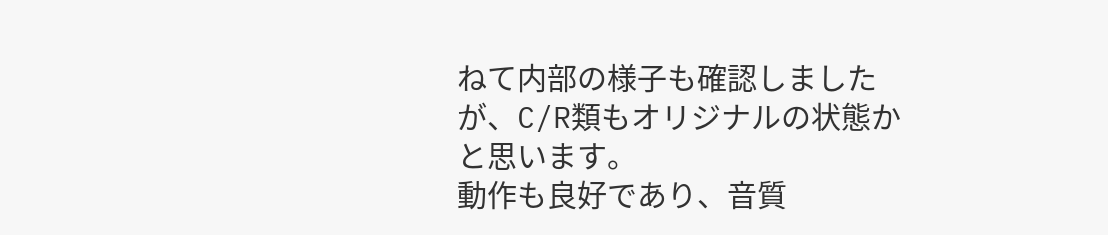ねて内部の様子も確認しましたが、C/R類もオリジナルの状態かと思います。
動作も良好であり、音質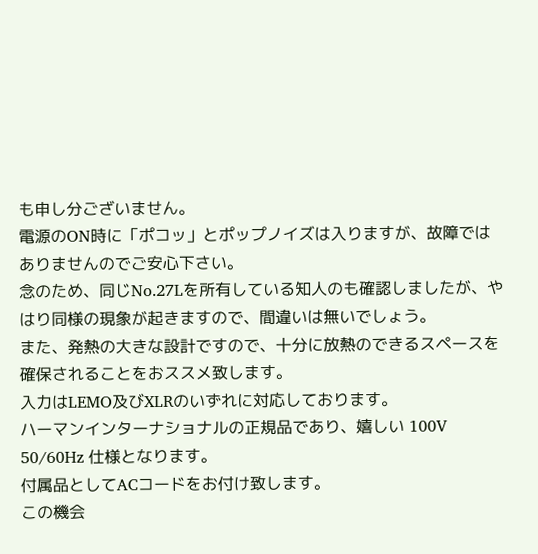も申し分ございません。
電源のON時に「ポコッ」とポップノイズは入りますが、故障ではありませんのでご安心下さい。
念のため、同じNo.27Lを所有している知人のも確認しましたが、やはり同様の現象が起きますので、間違いは無いでしょう。
また、発熱の大きな設計ですので、十分に放熱のできるスペースを確保されることをおススメ致します。
入力はLEMO及びXLRのいずれに対応しております。
ハーマンインターナショナルの正規品であり、嬉しい 100V 50/60Hz 仕様となります。
付属品としてACコードをお付け致します。
この機会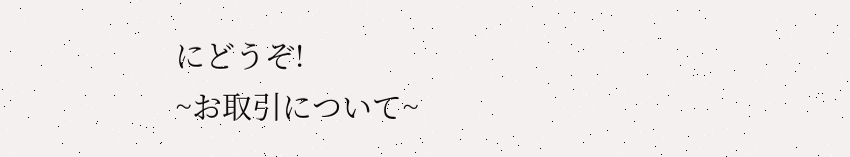にどうぞ!
~お取引について~